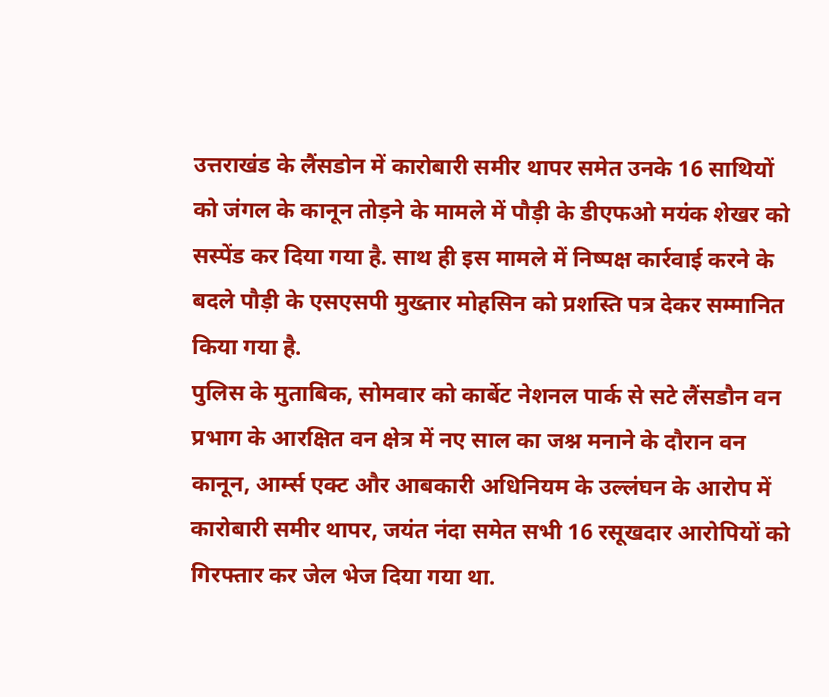उत्तराखंड के लैंसडोन में कारोबारी समीर थापर समेत उनके 16 साथियों को जंगल के कानून तोड़ने के मामले में पौड़ी के डीएफओ मयंक शेखर को सस्पेंड कर दिया गया है. साथ ही इस मामले में निष्पक्ष कार्रवाई करने के बदले पौड़ी के एसएसपी मुख्तार मोहसिन को प्रशस्ति पत्र देकर सम्मानित किया गया है.
पुलिस के मुताबिक, सोमवार को कार्बेट नेशनल पार्क से सटे लैंसडौन वन प्रभाग के आरक्षित वन क्षेत्र में नए साल का जश्न मनाने के दौरान वन कानून, आर्म्स एक्ट और आबकारी अधिनियम के उल्लंघन के आरोप में कारोबारी समीर थापर, जयंत नंदा समेत सभी 16 रसूखदार आरोपियों को गिरफ्तार कर जेल भेज दिया गया था.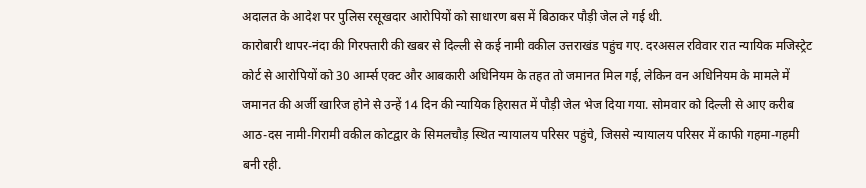अदालत के आदेश पर पुलिस रसूखदार आरोपियों को साधारण बस में बिठाकर पौड़ी जेल ले गई थी.
कारोबारी थापर-नंदा की गिरफ्तारी की खबर से दिल्ली से कई नामी वकील उत्तराखंड पहुंच गए. दरअसल रविवार रात न्यायिक मजिस्ट्रेट कोर्ट से आरोपियों को 30 आर्म्स एक्ट और आबकारी अधिनियम के तहत तो जमानत मिल गई, लेकिन वन अधिनियम के मामले में जमानत की अर्जी खारिज होने से उन्हें 14 दिन की न्यायिक हिरासत में पौड़ी जेल भेज दिया गया. सोमवार को दिल्ली से आए करीब आठ-दस नामी-गिरामी वकील कोटद्वार के सिमलचौड़ स्थित न्यायालय परिसर पहुंचे, जिससे न्यायालय परिसर में काफी गहमा-गहमी बनी रही.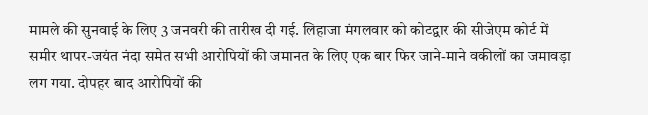मामले की सुनवाई के लिए 3 जनवरी की तारीख दी गई. लिहाजा मंगलवार को कोटद्वार की सीजेएम कोर्ट में समीर थापर-जयंत नंदा समेत सभी आरोपियों की जमानत के लिए एक बार फिर जाने-माने वकीलों का जमावड़ा लग गया. दोपहर बाद आरोपियों की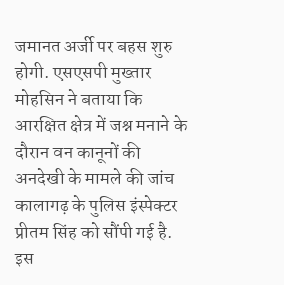जमानत अर्जी पर बहस शुरु होगी. एसएसपी मुख्तार मोहसिन ने बताया कि आरक्षित क्षेत्र में जश्न मनाने के दौरान वन कानूनों की अनदेखी के मामले की जांच कालागढ़ के पुलिस इंस्पेक्टर प्रीतम सिंह को सौंपी गई है.
इस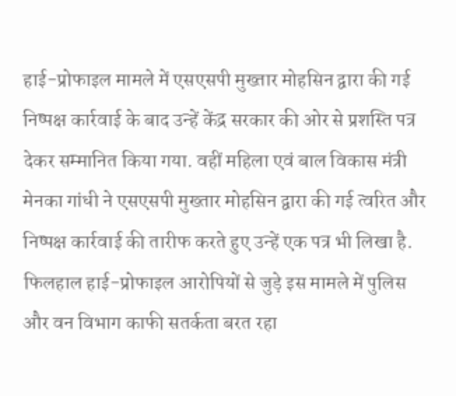हाई-प्रोफाइल मामले में एसएसपी मुख्तार मोहसिन द्वारा की गई निष्पक्ष कार्रवाई के बाद उन्हें केंद्र सरकार की ओर से प्रशस्ति पत्र देकर सम्मानित किया गया. वहीं महिला एवं बाल विकास मंत्री मेनका गांधी ने एसएसपी मुख्तार मोहसिन द्वारा की गई त्वरित और निष्पक्ष कार्रवाई की तारीफ करते हुए उन्हें एक पत्र भी लिखा है. फिलहाल हाई-प्रोफाइल आरोपियों से जुड़े इस मामले में पुलिस और वन विभाग काफी सतर्कता बरत रहा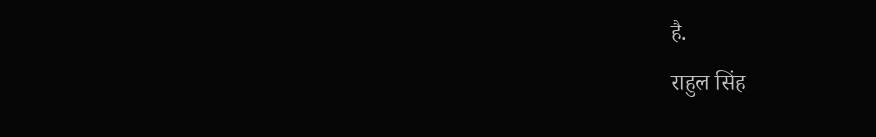है.
राहुल सिंह